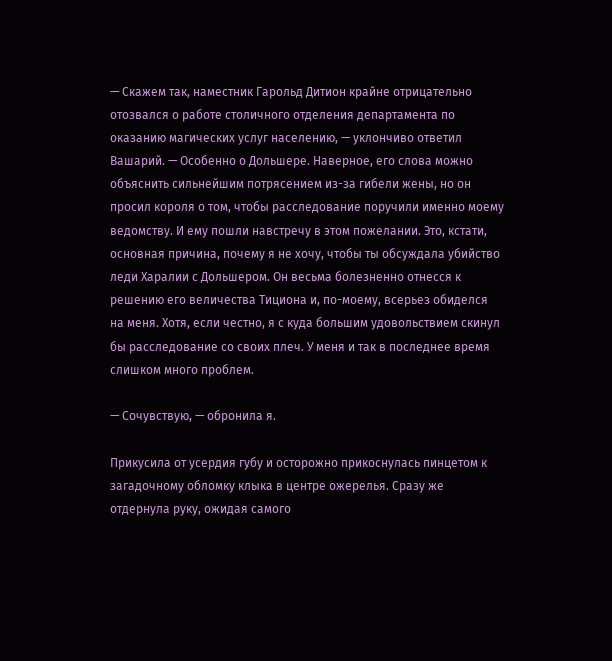— Скажем так, наместник Гарольд Дитион крайне отрицательно отозвался о работе столичного отделения департамента по оказанию магических услуг населению, — уклончиво ответил Вашарий. — Особенно о Дольшере. Наверное, его слова можно объяснить сильнейшим потрясением из-за гибели жены, но он просил короля о том, чтобы расследование поручили именно моему ведомству. И ему пошли навстречу в этом пожелании. Это, кстати, основная причина, почему я не хочу, чтобы ты обсуждала убийство леди Харалии с Дольшером. Он весьма болезненно отнесся к решению его величества Тициона и, по-моему, всерьез обиделся на меня. Хотя, если честно, я с куда большим удовольствием скинул бы расследование со своих плеч. У меня и так в последнее время слишком много проблем.

— Сочувствую, — обронила я.

Прикусила от усердия губу и осторожно прикоснулась пинцетом к загадочному обломку клыка в центре ожерелья. Сразу же отдернула руку, ожидая самого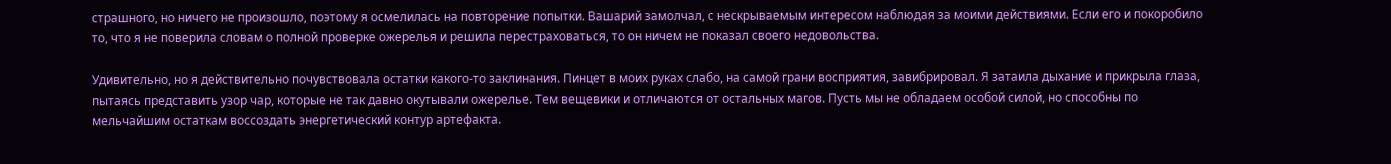страшного, но ничего не произошло, поэтому я осмелилась на повторение попытки. Вашарий замолчал, с нескрываемым интересом наблюдая за моими действиями. Если его и покоробило то, что я не поверила словам о полной проверке ожерелья и решила перестраховаться, то он ничем не показал своего недовольства.

Удивительно, но я действительно почувствовала остатки какого-то заклинания. Пинцет в моих руках слабо, на самой грани восприятия, завибрировал. Я затаила дыхание и прикрыла глаза, пытаясь представить узор чар, которые не так давно окутывали ожерелье. Тем вещевики и отличаются от остальных магов. Пусть мы не обладаем особой силой, но способны по мельчайшим остаткам воссоздать энергетический контур артефакта.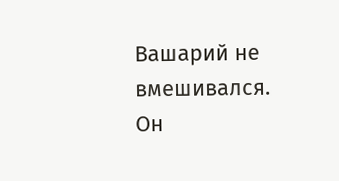Вашарий не вмешивался. Он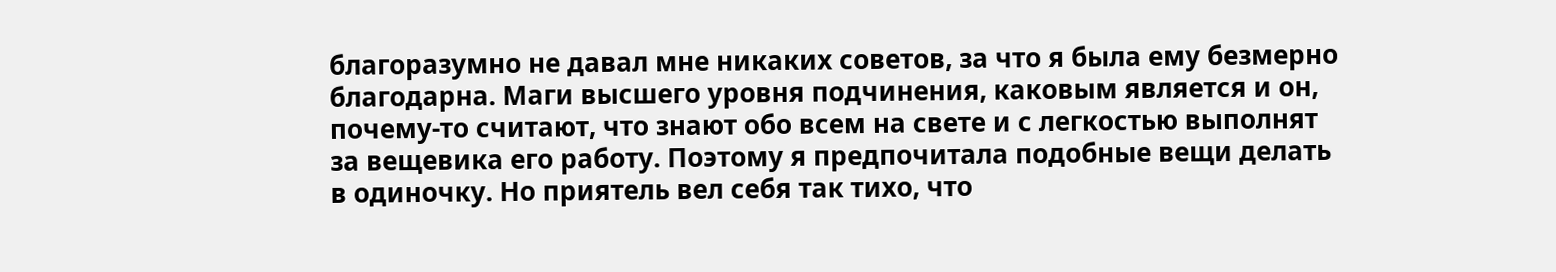благоразумно не давал мне никаких советов, за что я была ему безмерно благодарна. Маги высшего уровня подчинения, каковым является и он, почему-то считают, что знают обо всем на свете и с легкостью выполнят за вещевика его работу. Поэтому я предпочитала подобные вещи делать в одиночку. Но приятель вел себя так тихо, что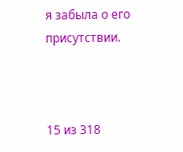я забыла о его присутствии.



15 из 318